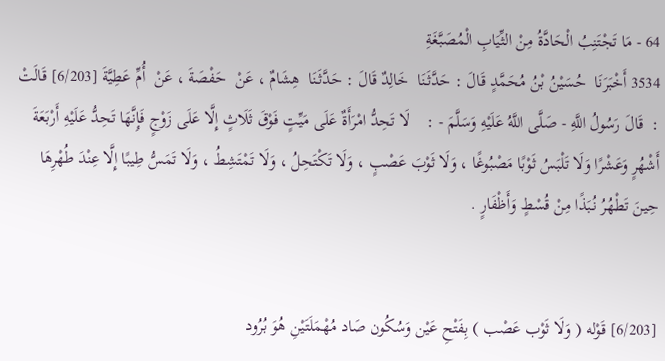64 - مَا تَجْتَنِبُ الْحَادَّةُ مِنْ الثِّيَابِ الْمُصَبَّغَةِ
3534 أَخْبَرَنَا  حُسَيْنُ بْنُ مُحَمَّدٍ قَالَ : حَدَّثَنَا  خَالِدٌ قَالَ : حَدَّثَنَا  هِشَامٌ ، عَنْ  حَفْصَةَ ، عَنْ  أُمِّ عَطِيَّةَ [6/203] قَالَتْ :  قَالَ رَسُولُ اللَّهِ - صَلَّى اللَّهُ عَلَيْهِ وَسَلَّمَ - :    لَا تَحِدُّ امْرَأَةٌ عَلَى مَيِّتٍ فَوْقَ ثَلَاثٍ إِلَّا عَلَى زَوْجٍ فَإِنَّهَا تَحِدُّ عَلَيْهِ أَرْبَعَةَ أَشْهُرٍ وَعَشْرًا وَلَا تَلْبَسُ ثَوْبًا مَصْبُوغًا ، وَلَا ثَوْبَ عَصْبٍ ، وَلَا تَكْتَحِلُ ، وَلَا تَمْتَشِطُ ، وَلَا تَمَسُّ طِيبًا إِلَّا عِنْدَ طُهْرِهَا حِينَ تَطْهُرُ نُبَذًا مِنْ قُسْطٍ وَأَظْفَارٍ .


[6/203] قَوْله ( وَلَا ثَوْب عَصْب ) بِفَتْحِ عَيْن وَسُكُون صَاد مُهْمَلَتَيْنِ هُوَ بُرُود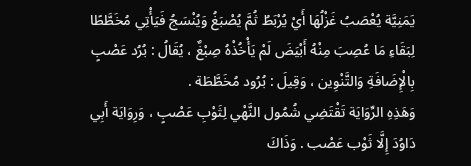يَمَنِيَّة يُعْصَبُ غَزْلُهَا أَيْ يُرْبَطُ ثُمَّ يُصْبَغُ وَيُنْسَجُ فَيَأْتِي مُخَطَّطًا لِبَقَاءِ مَا عُصِبَ مِنْهُ أَبْيَضَ لَمْ يَأْخُذْهُ صِبْغٌ ، يُقَالُ : بُرُد عَصْبٍ بِالْإِضَافَةِ وَالتَّنْوِين ، وَقِيلَ : بُرُود مُخَطَّطَة .
وَهَذِهِ الرِّوَايَة تَقْتَضِي شُمُول النَّهْي لِثَوْبِ عَصْبٍ ، وَرِوَايَة أَبِي دَاوُدَ إِلَّا ثَوْب عَصْب . وَذَاكَ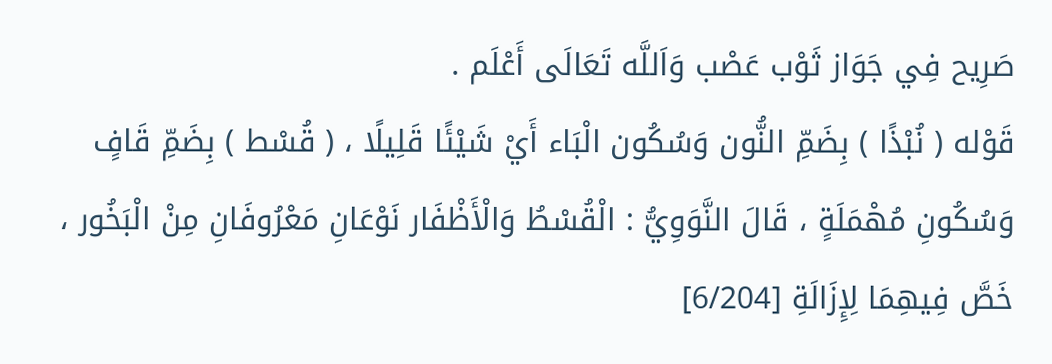صَرِيح فِي جَوَاز ثَوْب عَصْب وَاَللَّه تَعَالَى أَعْلَم .
قَوْله ( نُبْذًا ) بِضَمِّ النُّون وَسُكُون الْبَاء أَيْ شَيْئًا قَلِيلًا ، ( قُسْط ) بِضَمِّ قَافٍ وَسُكُونِ مُهْمَلَةٍ ، قَالَ النَّوَوِيُّ : الْقُسْطُ وَالْأَظْفَار نَوْعَانِ مَعْرُوفَانِ مِنْ الْبَخُور ، خَصَّ فِيهِمَا لِإِزَالَةِ [6/204]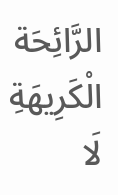الرَّائِحَة الْكَرِيهَةِ لَا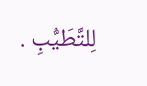لِلتَّطَيُّبِ .